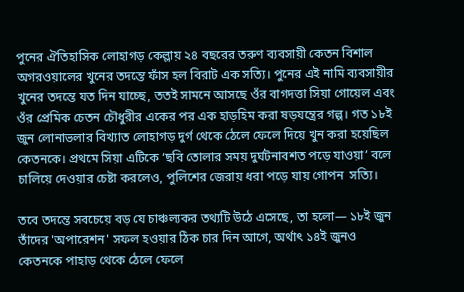পুনের ঐতিহাসিক লোহাগড় কেল্লায় ২৪ বছরের তরুণ ব্যবসায়ী কেতন বিশাল অগরওয়ালের খুনের তদন্তে ফাঁস হল বিরাট এক সত্যি। পুনের এই নামি ব্যবসায়ীর খুনের তদন্তে যত দিন যাচ্ছে, ততই সামনে আসছে ওঁর বাগদত্তা সিয়া গোয়েল এবং ওঁর প্রেমিক চেতন চৌধুরীর একের পর এক হাড়হিম করা ষড়যন্ত্রের গল্প। গত ১৮ই জুন লোনাভলার বিখ্যাত লোহাগড় দুর্গ থেকে ঠেলে ফেলে দিয়ে খুন করা হয়েছিল কেতনকে। প্রথমে সিয়া এটিকে ‘ছবি তোলার সময় দুর্ঘটনাবশত পড়ে যাওয়া’ বলে চালিয়ে দেওয়ার চেষ্টা করলেও, পুলিশের জেরায় ধরা পড়ে যায় গোপন  সত্যি।

তবে তদন্তে সবচেয়ে বড় যে চাঞ্চল্যকর তথ্যটি উঠে এসেছে, তা হলো— ১৮ই জুন তাঁদের 'অপারেশন' সফল হওয়ার ঠিক চার দিন আগে, অর্থাৎ ১৪ই জুনও কেতনকে পাহাড় থেকে ঠেলে ফেলে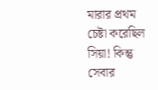মারার প্রথম চেষ্টা করেছিল সিয়া! কিন্তু সেবার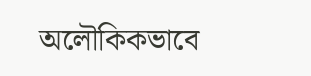অলৌকিকভাবে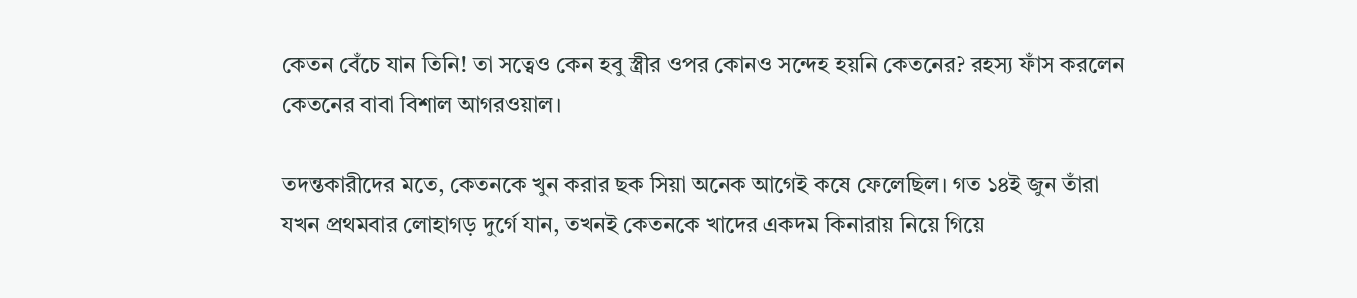কেতন বেঁচে যান তিনি! তা সত্বেও কেন হবু স্ত্রীর ওপর কোনও সন্দেহ হয়নি কেতনের? রহস্য ফাঁস করলেন কেতনের বাবা বিশাল আগরওয়াল।

তদন্তকারীদের মতে, কেতনকে খুন করার ছক সিয়া অনেক আগেই কষে ফেলেছিল। গত ১৪ই জুন তাঁরা যখন প্রথমবার লোহাগড় দুর্গে যান, তখনই কেতনকে খাদের একদম কিনারায় নিয়ে গিয়ে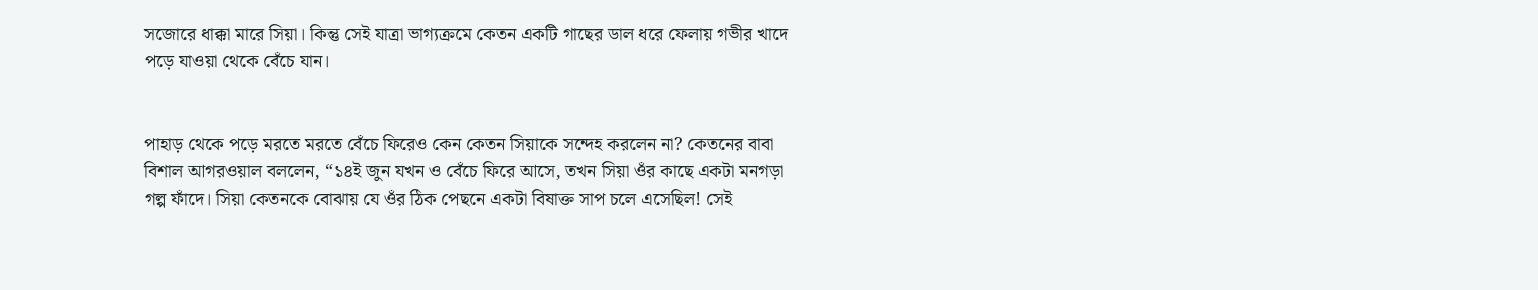সজোরে ধাক্কা মারে সিয়া। কিন্তু সেই যাত্রা ভাগ্যক্রমে কেতন একটি গাছের ডাল ধরে ফেলায় গভীর খাদে পড়ে যাওয়া থেকে বেঁচে যান।


পাহাড় থেকে পড়ে মরতে মরতে বেঁচে ফিরেও কেন কেতন সিয়াকে সন্দেহ করলেন না? কেতনের বাবা বিশাল আগরওয়াল বললেন, “১৪ই জুন যখন ও বেঁচে ফিরে আসে, তখন সিয়া ওঁর কাছে একটা মনগড়া গল্প ফাঁদে। সিয়া কেতনকে বোঝায় যে ওঁর ঠিক পেছনে একটা বিষাক্ত সাপ চলে এসেছিল! সেই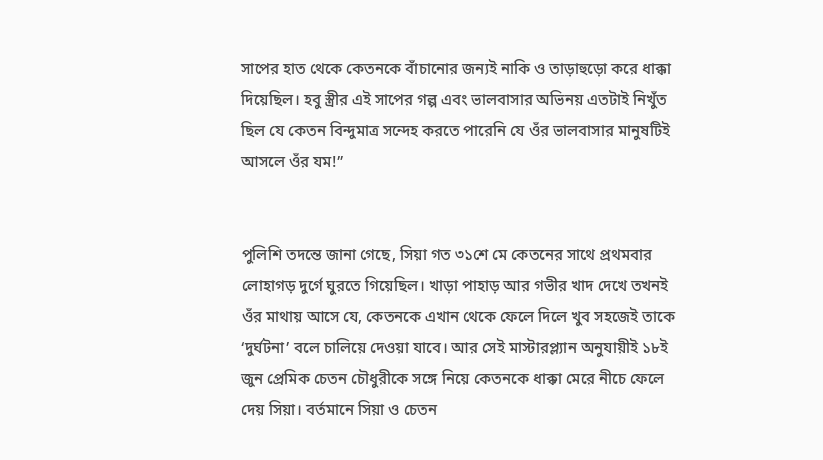সাপের হাত থেকে কেতনকে বাঁচানোর জন্যই নাকি ও তাড়াহুড়ো করে ধাক্কা দিয়েছিল। হবু স্ত্রীর এই সাপের গল্প এবং ভালবাসার অভিনয় এতটাই নিখুঁত ছিল যে কেতন বিন্দুমাত্র সন্দেহ করতে পারেনি যে ওঁর ভালবাসার মানুষটিই আসলে ওঁর যম!”


পুলিশি তদন্তে জানা গেছে, সিয়া গত ৩১শে মে কেতনের সাথে প্রথমবার লোহাগড় দুর্গে ঘুরতে গিয়েছিল। খাড়া পাহাড় আর গভীর খাদ দেখে তখনই ওঁর মাথায় আসে যে, কেতনকে এখান থেকে ফেলে দিলে খুব সহজেই তাকে ‘দুর্ঘটনা’ বলে চালিয়ে দেওয়া যাবে। আর সেই মাস্টারপ্ল্যান অনুযায়ীই ১৮ই জুন প্রেমিক চেতন চৌধুরীকে সঙ্গে নিয়ে কেতনকে ধাক্কা মেরে নীচে ফেলে দেয় সিয়া। বর্তমানে সিয়া ও চেতন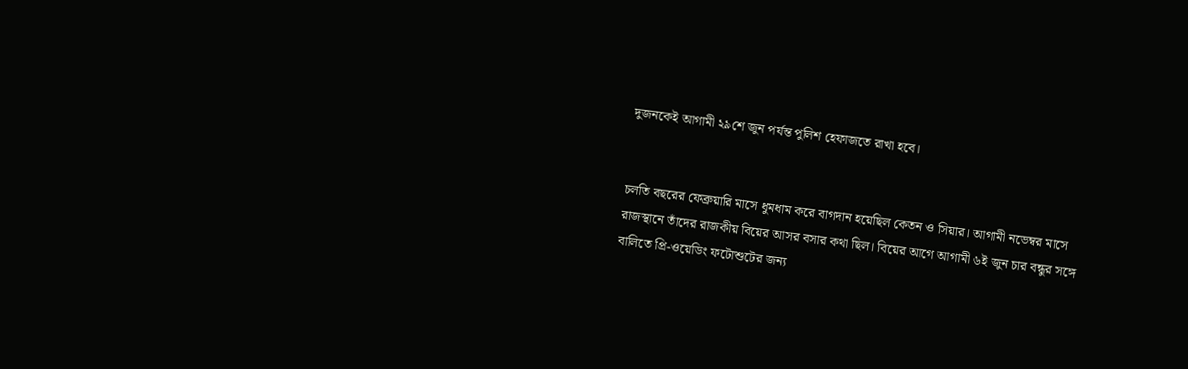দুজনকেই আগামী ২৯শে জুন পর্যন্ত পুলিশ হেফাজতে রাখা হবে।


চলতি বছরের ফেব্রুয়ারি মাসে ধুমধাম করে বাগদান হয়েছিল কেতন ও সিয়ার। আগামী নভেম্বর মাসে রাজস্থানে তাঁদের রাজকীয় বিয়ের আসর বসার কথা ছিল। বিয়ের আগে আগামী ৬ই জুন চার বন্ধুর সঙ্গে বালিতে প্রি-ওয়েডিং ফটোশুটের জন্য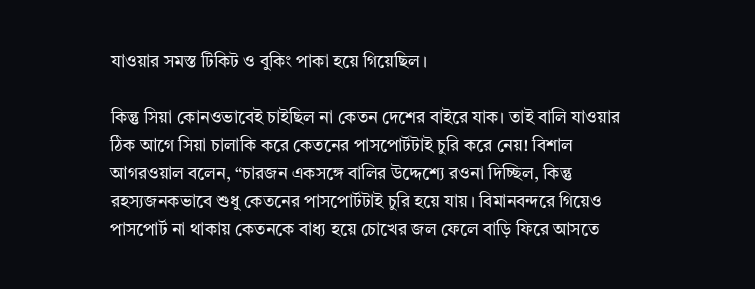যাওয়ার সমস্ত টিকিট ও বুকিং পাকা হয়ে গিয়েছিল।

কিন্তু সিয়া কোনওভাবেই চাইছিল না কেতন দেশের বাইরে যাক। তাই বালি যাওয়ার ঠিক আগে সিয়া চালাকি করে কেতনের পাসপোর্টটাই চুরি করে নেয়! বিশাল আগরওয়াল বলেন, “চারজন একসঙ্গে বালির উদ্দেশ্যে রওনা দিচ্ছিল, কিন্তু রহস্যজনকভাবে শুধু কেতনের পাসপোর্টটাই চুরি হয়ে যায়। বিমানবন্দরে গিয়েও পাসপোর্ট না থাকায় কেতনকে বাধ্য হয়ে চোখের জল ফেলে বাড়ি ফিরে আসতে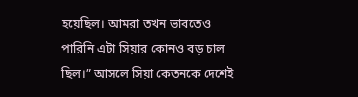হয়েছিল। আমরা তখন ভাবতেও পারিনি এটা সিয়ার কোনও বড় চাল ছিল।” আসলে সিয়া কেতনকে দেশেই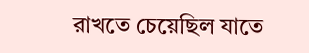রাখতে চেয়েছিল যাতে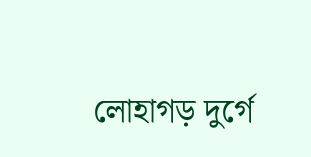লোহাগড় দুর্গে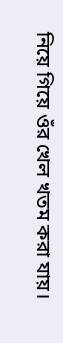নিয়ে গিয়ে ওঁর খেল খতম করা যায়।